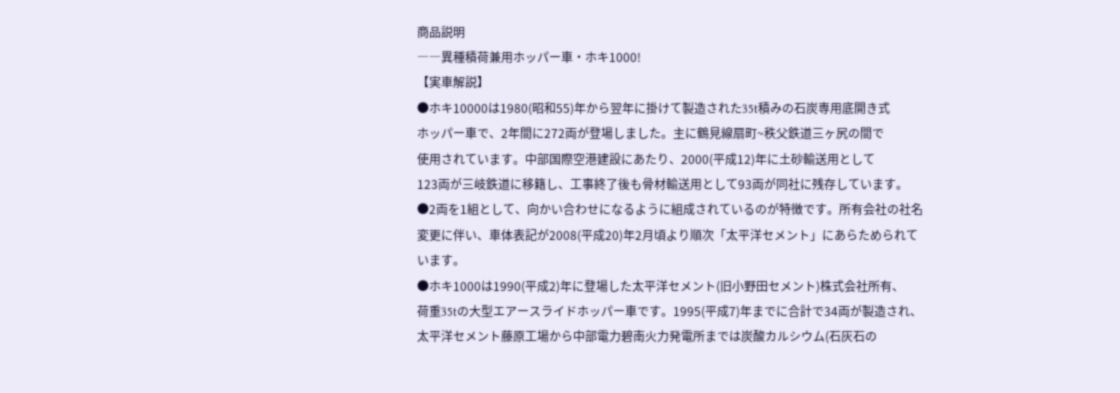商品説明
――異種積荷兼用ホッパー車・ホキ1000!
【実車解説】
●ホキ10000は1980(昭和55)年から翌年に掛けて製造された35t積みの石炭専用底開き式
ホッパー車で、2年間に272両が登場しました。主に鶴見線扇町~秩父鉄道三ヶ尻の間で
使用されています。中部国際空港建設にあたり、2000(平成12)年に土砂輸送用として
123両が三岐鉄道に移籍し、工事終了後も骨材輸送用として93両が同社に残存しています。
●2両を1組として、向かい合わせになるように組成されているのが特徴です。所有会社の社名
変更に伴い、車体表記が2008(平成20)年2月頃より順次「太平洋セメント」にあらためられて
います。
●ホキ1000は1990(平成2)年に登場した太平洋セメント(旧小野田セメント)株式会社所有、
荷重35tの大型エアースライドホッパー車です。1995(平成7)年までに合計で34両が製造され、
太平洋セメント藤原工場から中部電力碧南火力発電所までは炭酸カルシウム(石灰石の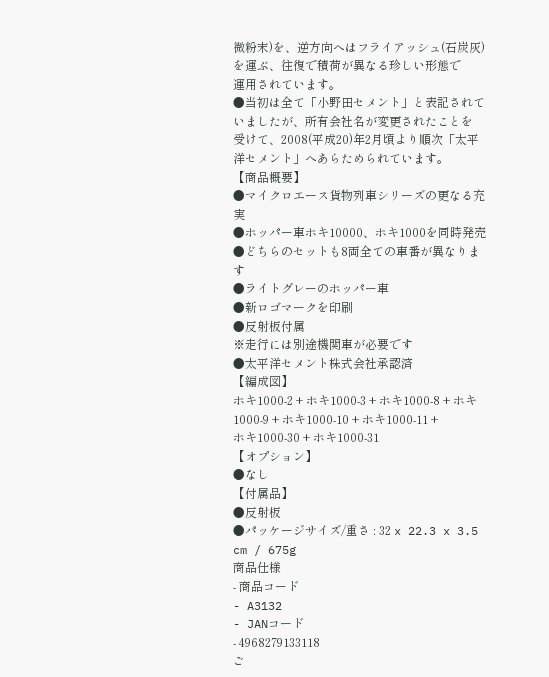微粉末)を、逆方向へはフライアッシュ(石炭灰)を運ぶ、往復で積荷が異なる珍しい形態で
運用されています。
●当初は全て「小野田セメント」と表記されていましたが、所有会社名が変更されたことを
受けて、2008(平成20)年2月頃より順次「太平洋セメント」へあらためられています。
【商品概要】
●マイクロエース貨物列車シリーズの更なる充実
●ホッパー車ホキ10000、ホキ1000を同時発売
●どちらのセットも8両全ての車番が異なります
●ライトグレーのホッパー車
●新ロゴマークを印刷
●反射板付属
※走行には別途機関車が必要です
●太平洋セメント株式会社承認済
【編成図】
ホキ1000-2 + ホキ1000-3 + ホキ1000-8 + ホキ1000-9 + ホキ1000-10 + ホキ1000-11 +
ホキ1000-30 + ホキ1000-31
【オプション】
●なし
【付属品】
●反射板
●パッケージサイズ/重さ : 32 x 22.3 x 3.5 cm / 675g
商品仕様
- 商品コード
- A3132
- JANコード
- 4968279133118
ご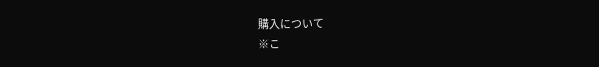購入について
※こ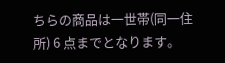ちらの商品は一世帯(同一住所) 6 点までとなります。